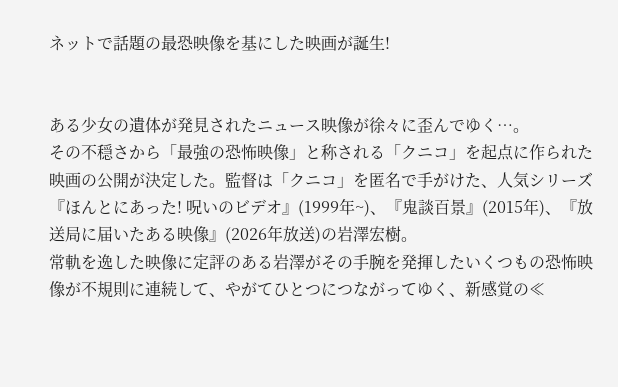ネットで話題の最恐映像を基にした映画が誕生!


ある少女の遺体が発見されたニュース映像が徐々に歪んでゆく…。
その不穏さから「最強の恐怖映像」と称される「クニコ」を起点に作られた映画の公開が決定した。監督は「クニコ」を匿名で手がけた、人気シリーズ『ほんとにあった! 呪いのビデオ』(1999年~)、『鬼談百景』(2015年)、『放送局に届いたある映像』(2026年放送)の岩澤宏樹。
常軌を逸した映像に定評のある岩澤がその手腕を発揮したいくつもの恐怖映像が不規則に連続して、やがてひとつにつながってゆく、新感覚の≪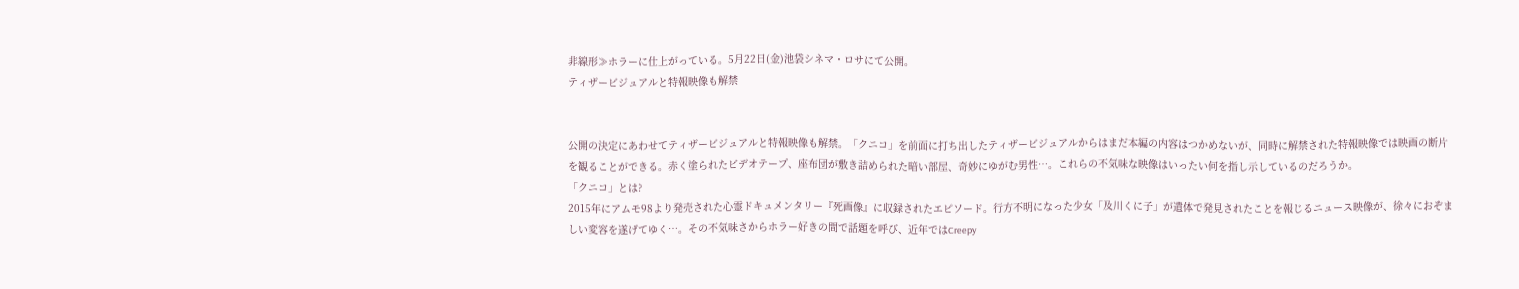非線形≫ホラーに仕上がっている。5月22日(金)池袋シネマ・ロサにて公開。
ティザービジュアルと特報映像も解禁


公開の決定にあわせてティザービジュアルと特報映像も解禁。「クニコ」を前面に打ち出したティザービジュアルからはまだ本編の内容はつかめないが、同時に解禁された特報映像では映画の断片を観ることができる。赤く塗られたビデオテープ、座布団が敷き詰められた暗い部屋、奇妙にゆがむ男性…。これらの不気味な映像はいったい何を指し示しているのだろうか。
「クニコ」とは?
2015年にアムモ98より発売された心霊ドキュメンタリー『死画像』に収録されたエピソード。行方不明になった少女「及川くに子」が遺体で発見されたことを報じるニュース映像が、徐々におぞましい変容を遂げてゆく…。その不気味さからホラー好きの間で話題を呼び、近年ではCreepy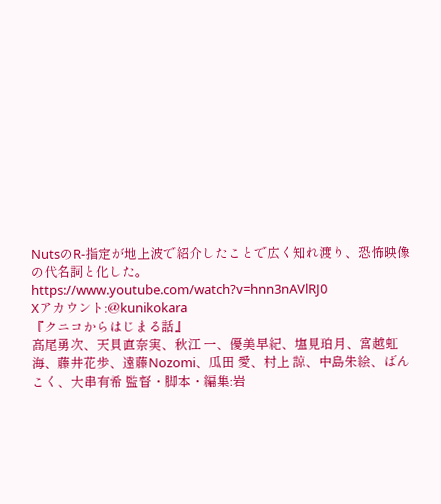NutsのR-指定が地上波で紹介したことで広く知れ渡り、恐怖映像の代名詞と化した。
https://www.youtube.com/watch?v=hnn3nAVlRJ0
Xアカウント:@kunikokara
『クニコからはじまる話』
髙尾勇次、天貝直奈実、秋江 一、優美早紀、塩見珀月、宮越虹海、藤井花歩、遠藤Nozomi、瓜田 愛、村上 諒、中島朱絵、ばんこく、大串有希 監督・脚本・編集:岩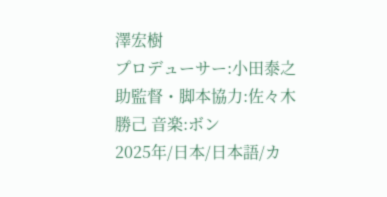澤宏樹
プロデューサー:小田泰之 助監督・脚本協力:佐々木勝己 音楽:ボン
2025年/日本/日本語/カ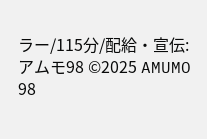ラー/115分/配給・宣伝:アムモ98 ©2025 AMUMO 98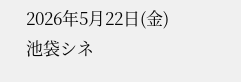2026年5月22日(金) 池袋シネ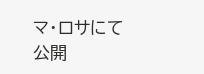マ・ロサにて公開